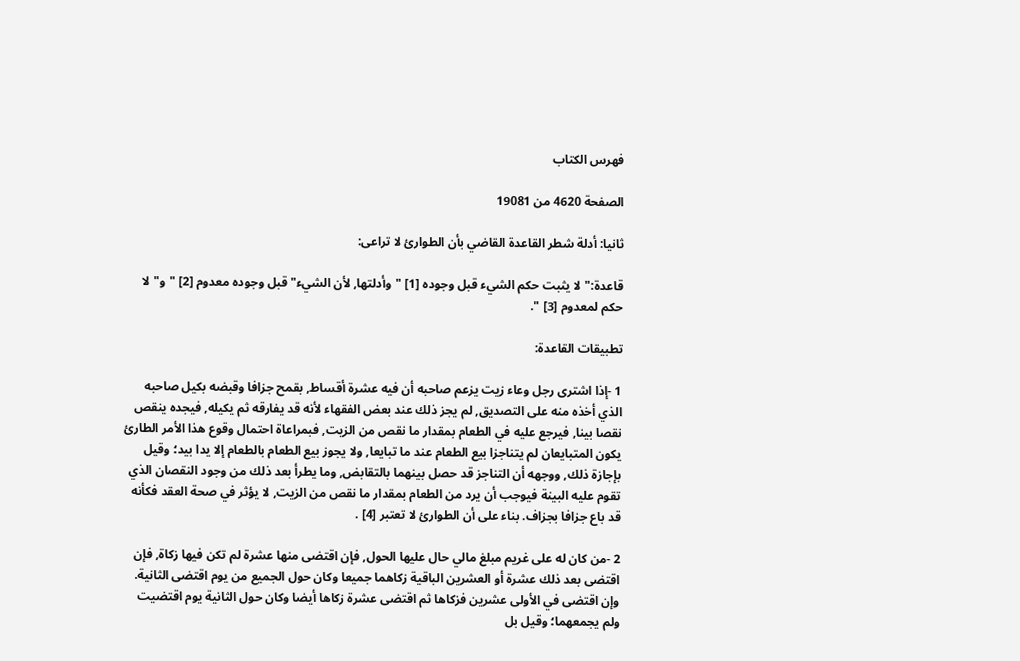فهرس الكتاب

الصفحة 4620 من 19081

ثانيا: أدلة شطر القاعدة القاضي بأن الطوارئ لا تراعى:

قاعدة:"لا يثبت حكم الشيء قبل وجوده [1] "وأدلتها, لأن الشيء"قبل وجوده معدوم [2] "و"لا حكم لمعدوم [3] ".

تطبيقات القاعدة:

1 -إذا اشترى رجل وعاء زيت يزعم صاحبه أن فيه عشرة أقساط, بقمح جزافا وقبضه بكيل صاحبه الذي أخذه منه على التصديق, لم يجز ذلك عند بعض الفقهاء لأنه قد يفارقه ثم يكيله, فيجده ينقص نقصا بينا, فيرجع عليه في الطعام بمقدار ما نقص من الزيت, فبمراعاة احتمال وقوع هذا الأمر الطارئ يكون المتبايعان لم يتناجزا بيع الطعام عند ما تبايعا, ولا يجوز بيع الطعام بالطعام إلا يدا بيد؛ وقيل بإجازة ذلك, ووجهه أن التناجز قد حصل بينهما بالتقابض, وما يطرأ بعد ذلك من وجود النقصان الذي تقوم عليه البينة فيوجب أن يرد من الطعام بمقدار ما نقص من الزيت, لا يؤثر في صحة العقد فكأنه قد باع جزافا بجزاف. بناء على أن الطوارئ لا تعتبر [4] .

2 -من كان له على غريم مبلغ مالي حال عليها الحول, فإن اقتضى منها عشرة لم تكن فيها زكاة, فإن اقتضى بعد ذلك عشرة أو العشرين الباقية زكاهما جميعا وكان حول الجميع من يوم اقتضى الثانية. وإن اقتضى في الأولى عشرين فزكاها ثم اقتضى عشرة زكاها أيضا وكان حول الثانية يوم اقتضيت ولم يجمعهما؛ وقيل بل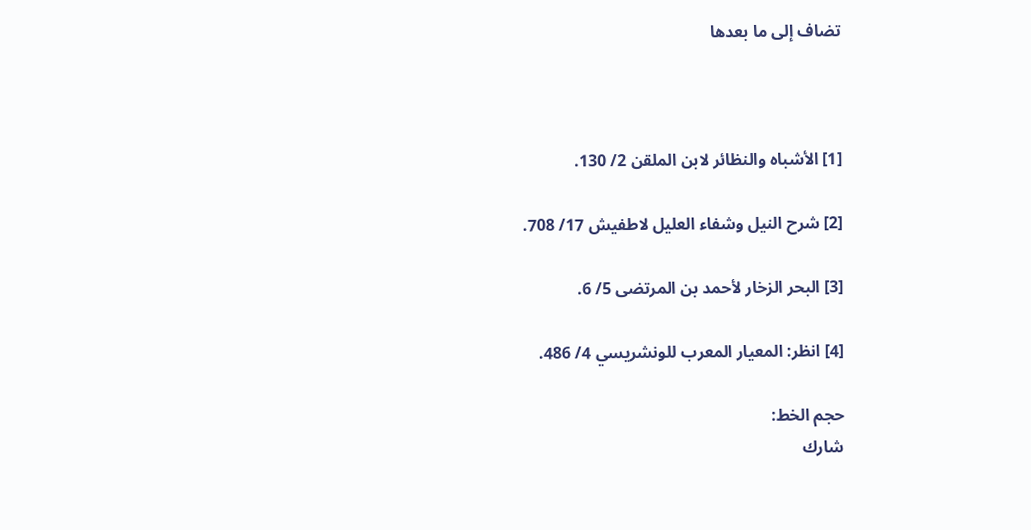تضاف إلى ما بعدها



[1] الأشباه والنظائر لابن الملقن 2/ 130.

[2] شرح النيل وشفاء العليل لاطفيش 17/ 708.

[3] البحر الزخار لأحمد بن المرتضى 5/ 6.

[4] انظر: المعيار المعرب للونشريسي 4/ 486.

حجم الخط:
شارك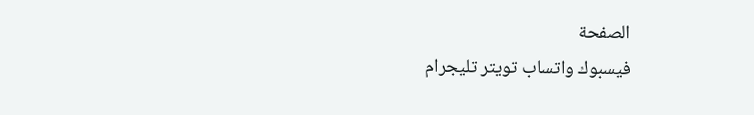الصفحة
فيسبوك واتساب تويتر تليجرام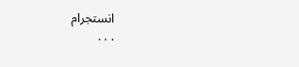انستجرام
. . .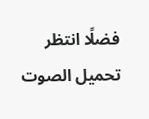فضلًا انتظر تحميل الصوت